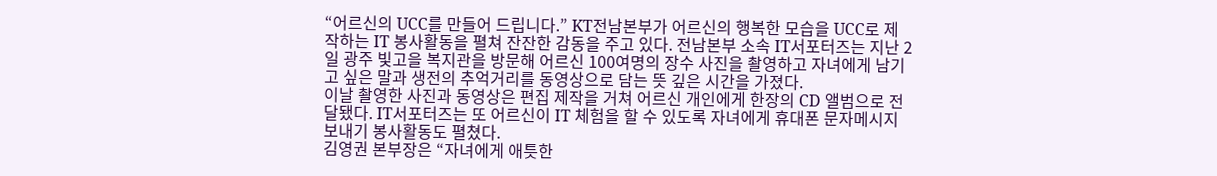“어르신의 UCC를 만들어 드립니다.” KT전남본부가 어르신의 행복한 모습을 UCC로 제작하는 IT 봉사활동을 펼쳐 잔잔한 감동을 주고 있다. 전남본부 소속 IT서포터즈는 지난 2일 광주 빛고을 복지관을 방문해 어르신 100여명의 장수 사진을 촬영하고 자녀에게 남기고 싶은 말과 생전의 추억거리를 동영상으로 담는 뜻 깊은 시간을 가졌다.
이날 촬영한 사진과 동영상은 편집 제작을 거쳐 어르신 개인에게 한장의 CD 앨범으로 전달됐다. IT서포터즈는 또 어르신이 IT 체험을 할 수 있도록 자녀에게 휴대폰 문자메시지 보내기 봉사활동도 펼쳤다.
김영권 본부장은 “자녀에게 애틋한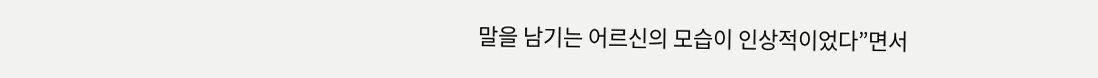말을 남기는 어르신의 모습이 인상적이었다”면서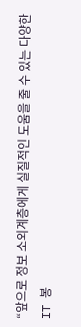“앞으로 정보 소외계층에게 실질적인 도움을 줄 수 있는 다양한 IT 봉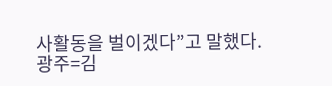사활동을 벌이겠다”고 말했다.
광주=김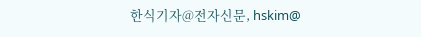한식기자@전자신문, hskim@